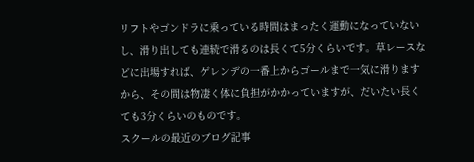リフトやゴンドラに乗っている時間はまったく運動になっていないし、滑り出しても連続で滑るのは長くて5分くらいです。草レースなどに出場すれば、ゲレンデの一番上からゴールまで一気に滑りますから、その間は物凄く体に負担がかかっていますが、だいたい長くても3分くらいのものです。
スクールの最近のブログ記事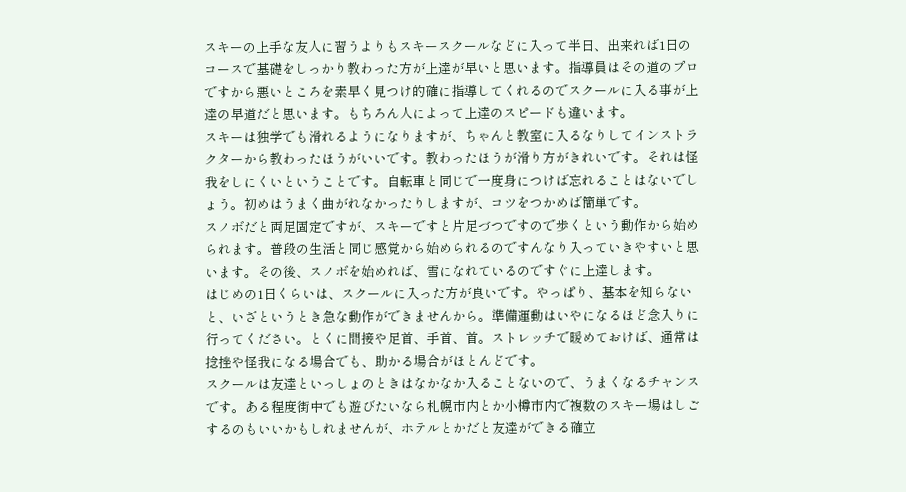スキーの上手な友人に習うよりもスキースクールなどに入って半日、出来れば1日のコースで基礎をしっかり教わった方が上達が早いと思います。指導員はその道のプロですから悪いところを素早く見つけ的確に指導してくれるのでスクールに入る事が上達の早道だと思います。もちろん人によって上達のスピードも違います。
スキーは独学でも滑れるようになりますが、ちゃんと教室に入るなりしてインストラクターから教わったほうがいいです。教わったほうが滑り方がきれいです。それは怪我をしにくいということです。自転車と同じで一度身につけば忘れることはないでしょう。初めはうまく曲がれなかったりしますが、コツをつかめば簡単です。
スノボだと両足固定ですが、スキーですと片足づつですので歩くという動作から始められます。普段の生活と同じ感覚から始められるのですんなり入っていきやすいと思います。その後、スノボを始めれば、雪になれているのですぐに上達します。
はじめの1日くらいは、スクールに入った方が良いです。やっぱり、基本を知らないと、いざというとき急な動作ができませんから。準備運動はいやになるほど念入りに行ってください。とくに間接や足首、手首、首。ストレッチで暖めておけば、通常は捻挫や怪我になる場合でも、助かる場合がほとんどです。
スクールは友達といっしょのときはなかなか入ることないので、うまくなるチャンスです。ある程度街中でも遊びたいなら札幌市内とか小樽市内で複数のスキー場はしごするのもいいかもしれませんが、ホテルとかだと友達ができる確立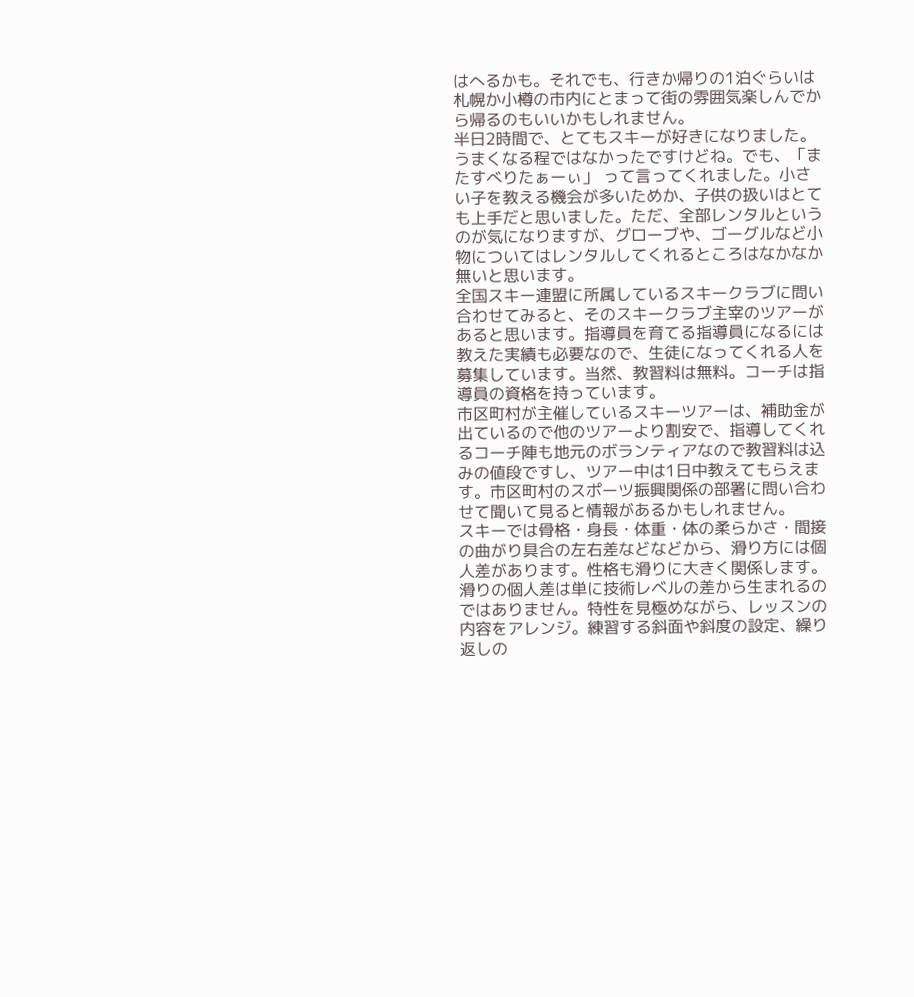はへるかも。それでも、行きか帰りの1泊ぐらいは札幌か小樽の市内にとまって街の雰囲気楽しんでから帰るのもいいかもしれません。
半日2時間で、とてもスキーが好きになりました。うまくなる程ではなかったですけどね。でも、「またすべりたぁーぃ」 って言ってくれました。小さい子を教える機会が多いためか、子供の扱いはとても上手だと思いました。ただ、全部レンタルというのが気になりますが、グローブや、ゴーグルなど小物についてはレンタルしてくれるところはなかなか無いと思います。
全国スキー連盟に所属しているスキークラブに問い合わせてみると、そのスキークラブ主宰のツアーがあると思います。指導員を育てる指導員になるには教えた実績も必要なので、生徒になってくれる人を募集しています。当然、教習料は無料。コーチは指導員の資格を持っています。
市区町村が主催しているスキーツアーは、補助金が出ているので他のツアーより割安で、指導してくれるコーチ陣も地元のボランティアなので教習料は込みの値段ですし、ツアー中は1日中教えてもらえます。市区町村のスポーツ振興関係の部署に問い合わせて聞いて見ると情報があるかもしれません。
スキーでは骨格・身長・体重・体の柔らかさ・間接の曲がり具合の左右差などなどから、滑り方には個人差があります。性格も滑りに大きく関係します。滑りの個人差は単に技術レベルの差から生まれるのではありません。特性を見極めながら、レッスンの内容をアレンジ。練習する斜面や斜度の設定、繰り返しの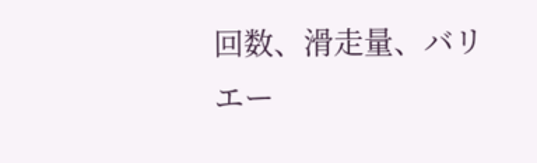回数、滑走量、バリエー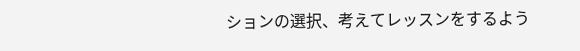ションの選択、考えてレッスンをするよう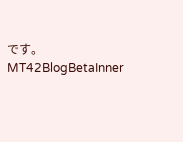です。
MT42BlogBetaInner